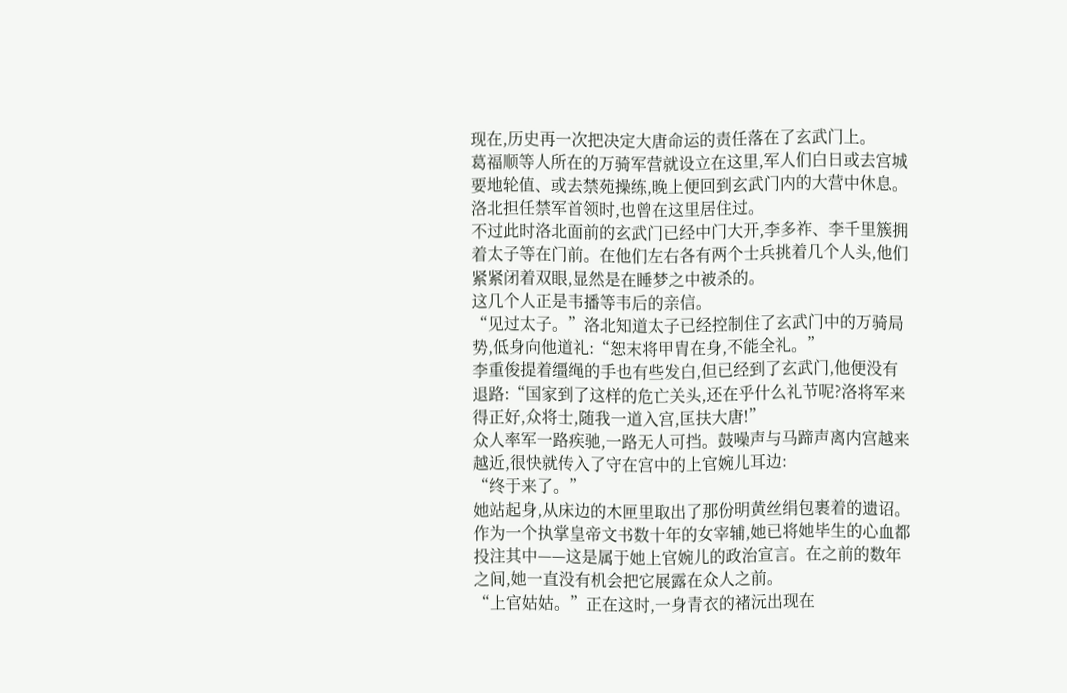现在,历史再一次把决定大唐命运的责任落在了玄武门上。
葛福顺等人所在的万骑军营就设立在这里,军人们白日或去宫城要地轮值、或去禁苑操练,晚上便回到玄武门内的大营中休息。洛北担任禁军首领时,也曾在这里居住过。
不过此时洛北面前的玄武门已经中门大开,李多祚、李千里簇拥着太子等在门前。在他们左右各有两个士兵挑着几个人头,他们紧紧闭着双眼,显然是在睡梦之中被杀的。
这几个人正是韦播等韦后的亲信。
“见过太子。”洛北知道太子已经控制住了玄武门中的万骑局势,低身向他道礼:“恕末将甲胄在身,不能全礼。”
李重俊提着缰绳的手也有些发白,但已经到了玄武门,他便没有退路:“国家到了这样的危亡关头,还在乎什么礼节呢?洛将军来得正好,众将士,随我一道入宫,匡扶大唐!”
众人率军一路疾驰,一路无人可挡。鼓噪声与马蹄声离内宫越来越近,很快就传入了守在宫中的上官婉儿耳边:
“终于来了。”
她站起身,从床边的木匣里取出了那份明黄丝绢包裹着的遗诏。
作为一个执掌皇帝文书数十年的女宰辅,她已将她毕生的心血都投注其中——这是属于她上官婉儿的政治宣言。在之前的数年之间,她一直没有机会把它展露在众人之前。
“上官姑姑。”正在这时,一身青衣的褚沅出现在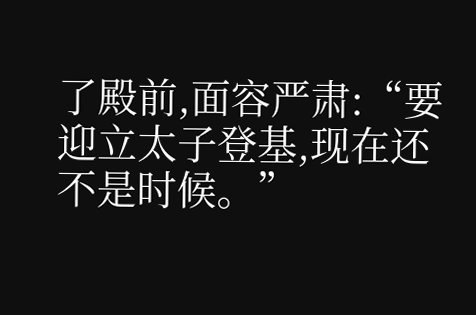了殿前,面容严肃:“要迎立太子登基,现在还不是时候。”